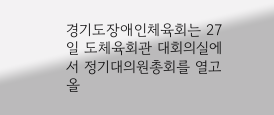경기도장애인체육회는 27일 도체육회관 대회의실에서 정기대의원총회를 열고 올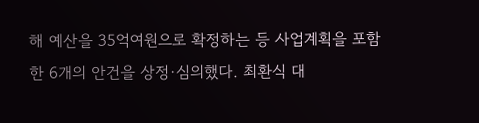해 예산을 35억여원으로 확정하는 등 사업계획을 포함한 6개의 안건을 상정·심의했다. 최환식 대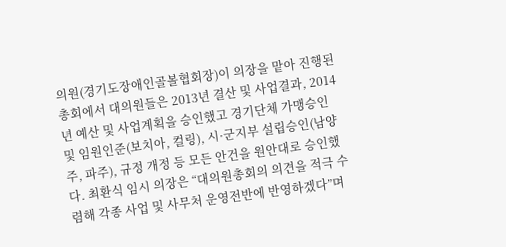의원(경기도장애인골볼협회장)이 의장을 맡아 진행된 총회에서 대의원들은 2013년 결산 및 사업결과, 2014년 예산 및 사업계획을 승인했고 경기단체 가맹승인 및 임원인준(보치아, 컬링), 시·군지부 설립승인(남양주, 파주), 규정 개정 등 모든 안건을 원안대로 승인했다. 최환식 임시 의장은 “대의원총회의 의견을 적극 수렴해 각종 사업 및 사무처 운영전반에 반영하겠다”며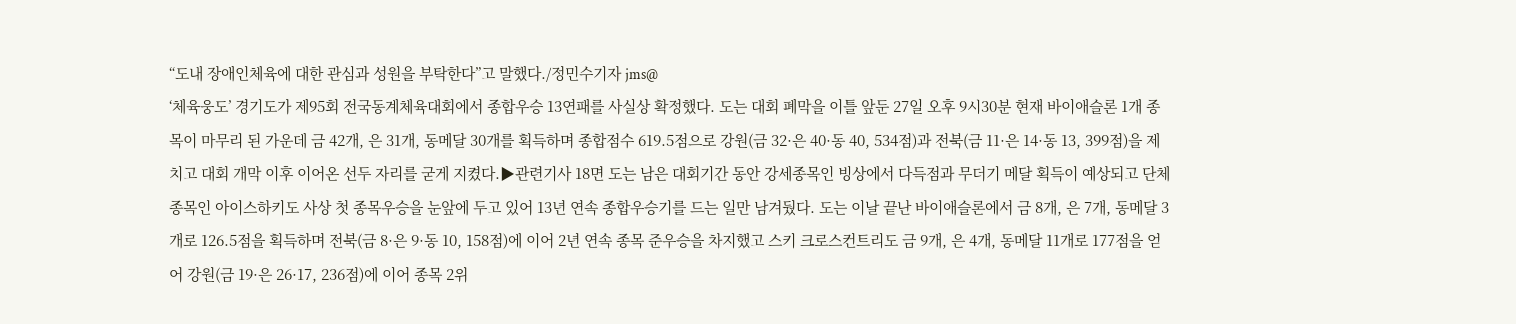“도내 장애인체육에 대한 관심과 성원을 부탁한다”고 말했다./정민수기자 jms@
‘체육웅도’ 경기도가 제95회 전국동계체육대회에서 종합우승 13연패를 사실상 확정했다. 도는 대회 폐막을 이틀 앞둔 27일 오후 9시30분 현재 바이애슬론 1개 종목이 마무리 된 가운데 금 42개, 은 31개, 동메달 30개를 획득하며 종합점수 619.5점으로 강원(금 32·은 40·동 40, 534점)과 전북(금 11·은 14·동 13, 399점)을 제치고 대회 개막 이후 이어온 선두 자리를 굳게 지켰다.▶관련기사 18면 도는 남은 대회기간 동안 강세종목인 빙상에서 다득점과 무더기 메달 획득이 예상되고 단체종목인 아이스하키도 사상 첫 종목우승을 눈앞에 두고 있어 13년 연속 종합우승기를 드는 일만 남겨뒀다. 도는 이날 끝난 바이애슬론에서 금 8개, 은 7개, 동메달 3개로 126.5점을 획득하며 전북(금 8·은 9·동 10, 158점)에 이어 2년 연속 종목 준우승을 차지했고 스키 크로스컨트리도 금 9개, 은 4개, 동메달 11개로 177점을 얻어 강원(금 19·은 26·17, 236점)에 이어 종목 2위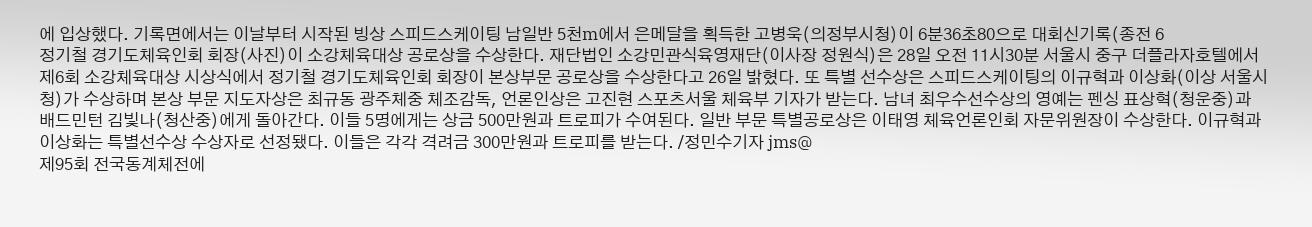에 입상했다. 기록면에서는 이날부터 시작된 빙상 스피드스케이팅 남일반 5천m에서 은메달을 획득한 고병욱(의정부시청)이 6분36초80으로 대회신기록(종전 6
정기철 경기도체육인회 회장(사진)이 소강체육대상 공로상을 수상한다. 재단법인 소강민관식육영재단(이사장 정원식)은 28일 오전 11시30분 서울시 중구 더플라자호텔에서 제6회 소강체육대상 시상식에서 정기철 경기도체육인회 회장이 본상부문 공로상을 수상한다고 26일 밝혔다. 또 특별 선수상은 스피드스케이팅의 이규혁과 이상화(이상 서울시청)가 수상하며 본상 부문 지도자상은 최규동 광주체중 체조감독, 언론인상은 고진현 스포츠서울 체육부 기자가 받는다. 남녀 최우수선수상의 영예는 펜싱 표상혁(청운중)과 배드민턴 김빛나(청산중)에게 돌아간다. 이들 5명에게는 상금 500만원과 트로피가 수여된다. 일반 부문 특별공로상은 이태영 체육언론인회 자문위원장이 수상한다. 이규혁과 이상화는 특별선수상 수상자로 선정됐다. 이들은 각각 격려금 300만원과 트로피를 받는다. /정민수기자 jms@
제95회 전국동계체전에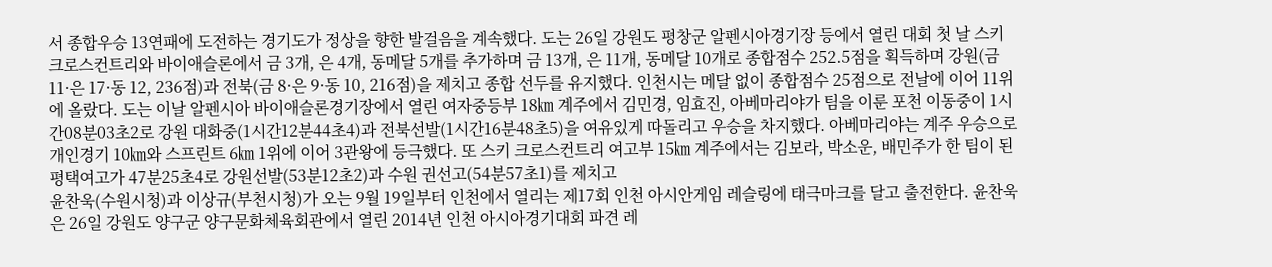서 종합우승 13연패에 도전하는 경기도가 정상을 향한 발걸음을 계속했다. 도는 26일 강원도 평창군 알펜시아경기장 등에서 열린 대회 첫 날 스키 크로스컨트리와 바이애슬론에서 금 3개, 은 4개, 동메달 5개를 추가하며 금 13개, 은 11개, 동메달 10개로 종합점수 252.5점을 획득하며 강원(금 11·은 17·동 12, 236점)과 전북(금 8·은 9·동 10, 216점)을 제치고 종합 선두를 유지했다. 인천시는 메달 없이 종합점수 25점으로 전날에 이어 11위에 올랐다. 도는 이날 알펜시아 바이애슬론경기장에서 열린 여자중등부 18㎞ 계주에서 김민경, 임효진, 아베마리야가 팀을 이룬 포천 이동중이 1시간08분03초2로 강원 대화중(1시간12분44초4)과 전북선발(1시간16분48초5)을 여유있게 따돌리고 우승을 차지했다. 아베마리야는 계주 우승으로 개인경기 10㎞와 스프린트 6㎞ 1위에 이어 3관왕에 등극했다. 또 스키 크로스컨트리 여고부 15㎞ 계주에서는 김보라, 박소운, 배민주가 한 팀이 된 평택여고가 47분25초4로 강원선발(53분12초2)과 수원 권선고(54분57초1)를 제치고
윤찬욱(수원시청)과 이상규(부천시청)가 오는 9월 19일부터 인천에서 열리는 제17회 인천 아시안게임 레슬링에 태극마크를 달고 출전한다. 윤찬욱은 26일 강원도 양구군 양구문화체육회관에서 열린 2014년 인천 아시아경기대회 파견 레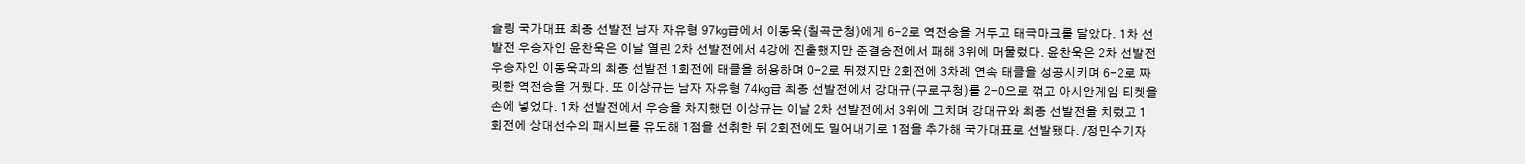슬링 국가대표 최종 선발전 남자 자유형 97㎏급에서 이동욱(칠곡군청)에게 6-2로 역전승을 거두고 태극마크를 달았다. 1차 선발전 우승자인 윤찬욱은 이날 열린 2차 선발전에서 4강에 진출했지만 준결승전에서 패해 3위에 머물렀다. 윤찬욱은 2차 선발전 우승자인 이동욱과의 최종 선발전 1회전에 태클을 허용하며 0-2로 뒤졌지만 2회전에 3차례 연속 태클을 성공시키며 6-2로 짜릿한 역전승을 거뒀다. 또 이상규는 남자 자유형 74㎏급 최종 선발전에서 강대규(구로구청)를 2-0으로 꺾고 아시안게임 티켓을 손에 넣었다. 1차 선발전에서 우승을 차지했던 이상규는 이날 2차 선발전에서 3위에 그치며 강대규와 최종 선발전을 치렀고 1회전에 상대선수의 패시브를 유도해 1점을 선취한 뒤 2회전에도 밀어내기로 1점을 추가해 국가대표로 선발됐다. /정민수기자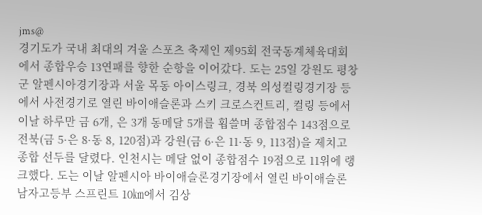jms@
경기도가 국내 최대의 겨울 스포츠 축제인 제95회 전국동계체육대회에서 종합우승 13연패를 향한 순항을 이어갔다. 도는 25일 강원도 평창군 알펜시아경기장과 서울 목동 아이스링크, 경북 의성컬링경기장 등에서 사전경기로 열린 바이애슬론과 스키 크로스컨트리, 컬링 등에서 이날 하루만 금 6개, 은 3개 동메달 5개를 횝쓸며 종합점수 143점으로 전북(금 5·은 8·동 8, 120점)과 강원(금 6·은 11·동 9, 113점)을 제치고 종합 선두를 달렸다. 인천시는 메달 없이 종합점수 19점으로 11위에 랭크했다. 도는 이날 알펜시아 바이애슬론경기장에서 열린 바이애슬론 남자고등부 스프린트 10㎞에서 김상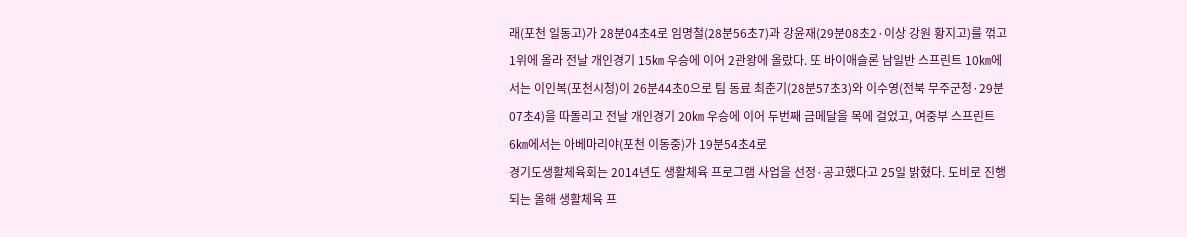래(포천 일동고)가 28분04초4로 임명철(28분56초7)과 강윤재(29분08초2·이상 강원 황지고)를 꺾고 1위에 올라 전날 개인경기 15㎞ 우승에 이어 2관왕에 올랐다. 또 바이애슬론 남일반 스프린트 10㎞에서는 이인복(포천시청)이 26분44초0으로 팀 동료 최춘기(28분57초3)와 이수영(전북 무주군청·29분07초4)을 따돌리고 전날 개인경기 20㎞ 우승에 이어 두번째 금메달을 목에 걸었고, 여중부 스프린트 6㎞에서는 아베마리야(포천 이동중)가 19분54초4로
경기도생활체육회는 2014년도 생활체육 프로그램 사업을 선정·공고했다고 25일 밝혔다. 도비로 진행되는 올해 생활체육 프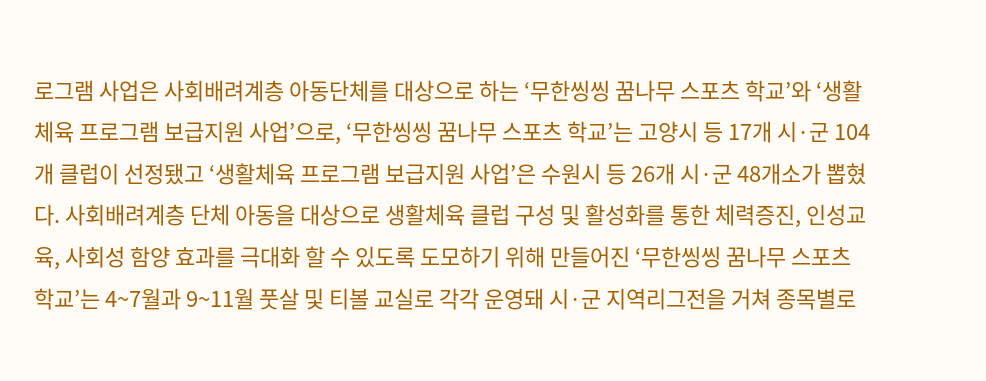로그램 사업은 사회배려계층 아동단체를 대상으로 하는 ‘무한씽씽 꿈나무 스포츠 학교’와 ‘생활체육 프로그램 보급지원 사업’으로, ‘무한씽씽 꿈나무 스포츠 학교’는 고양시 등 17개 시·군 104개 클럽이 선정됐고 ‘생활체육 프로그램 보급지원 사업’은 수원시 등 26개 시·군 48개소가 뽑혔다. 사회배려계층 단체 아동을 대상으로 생활체육 클럽 구성 및 활성화를 통한 체력증진, 인성교육, 사회성 함양 효과를 극대화 할 수 있도록 도모하기 위해 만들어진 ‘무한씽씽 꿈나무 스포츠 학교’는 4~7월과 9~11월 풋살 및 티볼 교실로 각각 운영돼 시·군 지역리그전을 거쳐 종목별로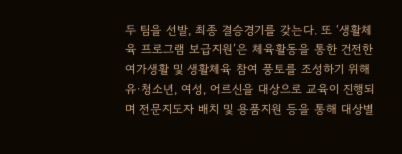두 팀을 선발, 최종 결승경기를 갖는다. 또 ‘생활체육 프로그램 보급지원’은 체육활동을 통한 건전한 여가생활 및 생활체육 참여 풍토를 조성하기 위해 유·청소년, 여성, 어르신을 대상으로 교육이 진행되며 전문지도자 배치 및 용품지원 등을 통해 대상별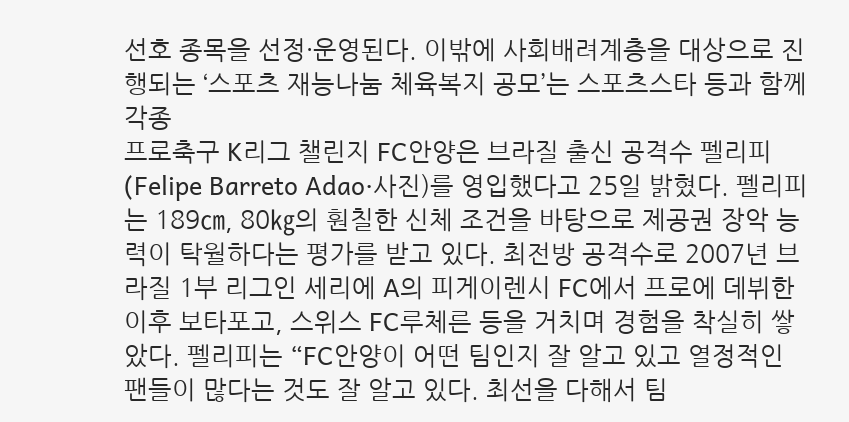선호 종목을 선정·운영된다. 이밖에 사회배려계층을 대상으로 진행되는 ‘스포츠 재능나눔 체육복지 공모’는 스포츠스타 등과 함께 각종
프로축구 K리그 챌린지 FC안양은 브라질 출신 공격수 펠리피(Felipe Barreto Adao·사진)를 영입했다고 25일 밝혔다. 펠리피는 189㎝, 80㎏의 훤칠한 신체 조건을 바탕으로 제공권 장악 능력이 탁월하다는 평가를 받고 있다. 최전방 공격수로 2007년 브라질 1부 리그인 세리에 A의 피게이렌시 FC에서 프로에 데뷔한 이후 보타포고, 스위스 FC루체른 등을 거치며 경험을 착실히 쌓았다. 펠리피는 “FC안양이 어떤 팀인지 잘 알고 있고 열정적인 팬들이 많다는 것도 잘 알고 있다. 최선을 다해서 팀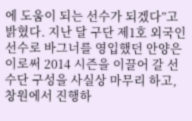에 도움이 되는 선수가 되겠다”고 밝혔다. 지난 달 구단 제1호 외국인 선수로 바그너를 영입했던 안양은 이로써 2014 시즌을 이끌어 갈 선수단 구성을 사실상 마무리 하고, 창원에서 진행하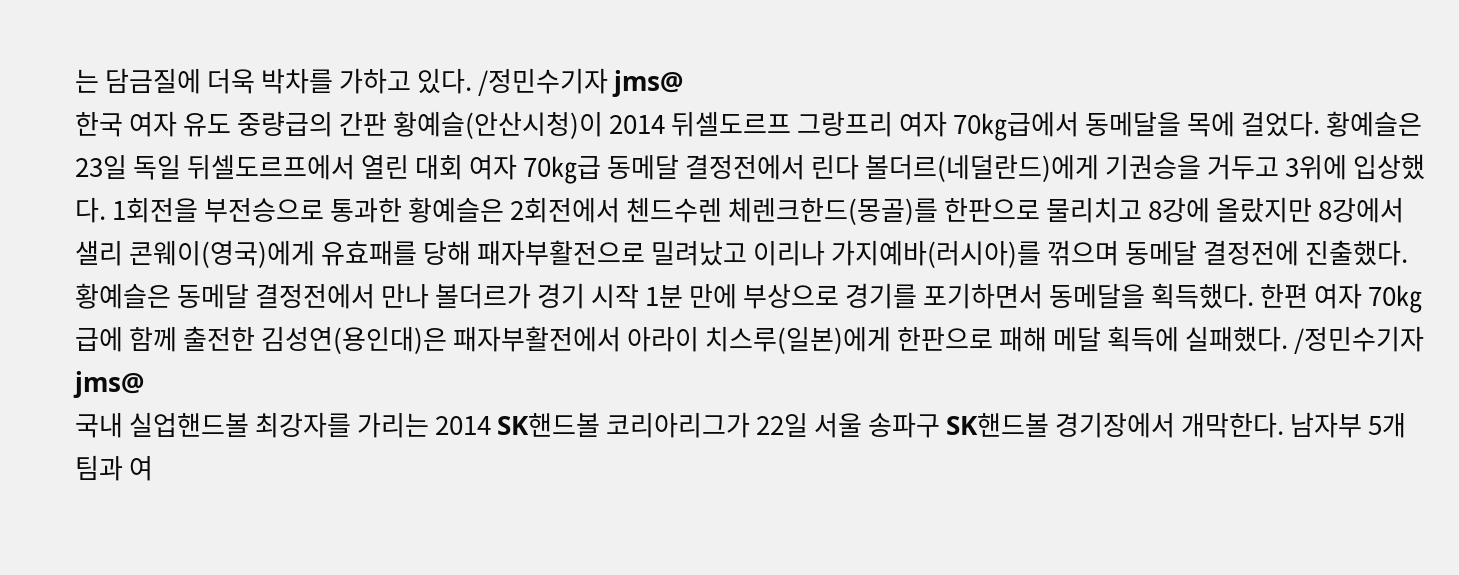는 담금질에 더욱 박차를 가하고 있다. /정민수기자 jms@
한국 여자 유도 중량급의 간판 황예슬(안산시청)이 2014 뒤셀도르프 그랑프리 여자 70㎏급에서 동메달을 목에 걸었다. 황예슬은 23일 독일 뒤셀도르프에서 열린 대회 여자 70㎏급 동메달 결정전에서 린다 볼더르(네덜란드)에게 기권승을 거두고 3위에 입상했다. 1회전을 부전승으로 통과한 황예슬은 2회전에서 첸드수렌 체렌크한드(몽골)를 한판으로 물리치고 8강에 올랐지만 8강에서 샐리 콘웨이(영국)에게 유효패를 당해 패자부활전으로 밀려났고 이리나 가지예바(러시아)를 꺾으며 동메달 결정전에 진출했다. 황예슬은 동메달 결정전에서 만나 볼더르가 경기 시작 1분 만에 부상으로 경기를 포기하면서 동메달을 획득했다. 한편 여자 70㎏급에 함께 출전한 김성연(용인대)은 패자부활전에서 아라이 치스루(일본)에게 한판으로 패해 메달 획득에 실패했다. /정민수기자 jms@
국내 실업핸드볼 최강자를 가리는 2014 SK핸드볼 코리아리그가 22일 서울 송파구 SK핸드볼 경기장에서 개막한다. 남자부 5개 팀과 여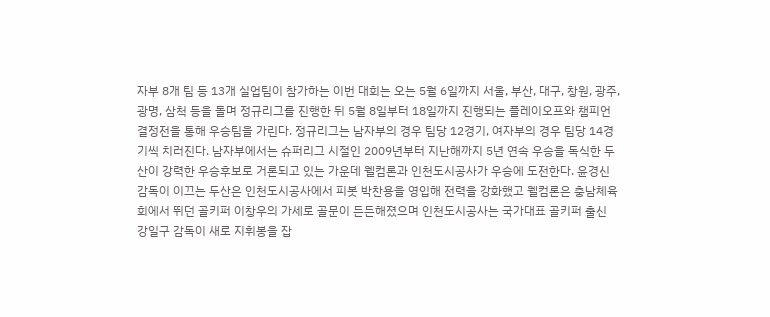자부 8개 팀 등 13개 실업팀이 참가하는 이번 대회는 오는 5월 6일까지 서울, 부산, 대구, 창원, 광주, 광명, 삼척 등을 돌며 정규리그를 진행한 뒤 5월 8일부터 18일까지 진행되는 플레이오프와 챔피언결정전을 통해 우승팀을 가린다. 정규리그는 남자부의 경우 팀당 12경기, 여자부의 경우 팀당 14경기씩 치러진다. 남자부에서는 슈퍼리그 시절인 2009년부터 지난해까지 5년 연속 우승을 독식한 두산이 강력한 우승후보로 거론되고 있는 가운데 웰컴론과 인천도시공사가 우승에 도전한다. 윤경신 감독이 이끄는 두산은 인천도시공사에서 피봇 박찬용을 영입해 전력을 강화했고 웰컴론은 충남체육회에서 뛰던 골키퍼 이창우의 가세로 골문이 든든해졌으며 인천도시공사는 국가대표 골키퍼 출신 강일구 감독이 새로 지휘봉을 잡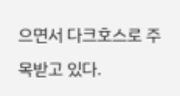으면서 다크호스로 주목받고 있다.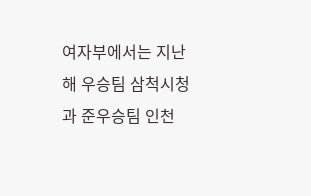여자부에서는 지난해 우승팀 삼척시청과 준우승팀 인천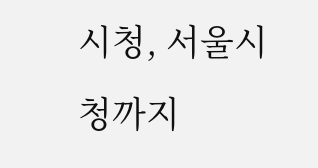시청, 서울시청까지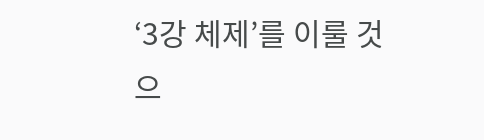‘3강 체제’를 이룰 것으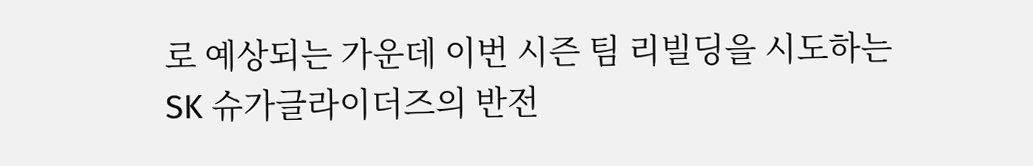로 예상되는 가운데 이번 시즌 팀 리빌딩을 시도하는 SK 슈가글라이더즈의 반전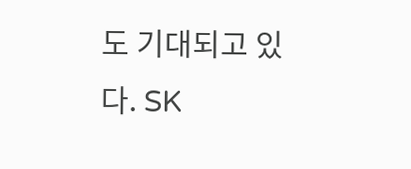도 기대되고 있다. SK